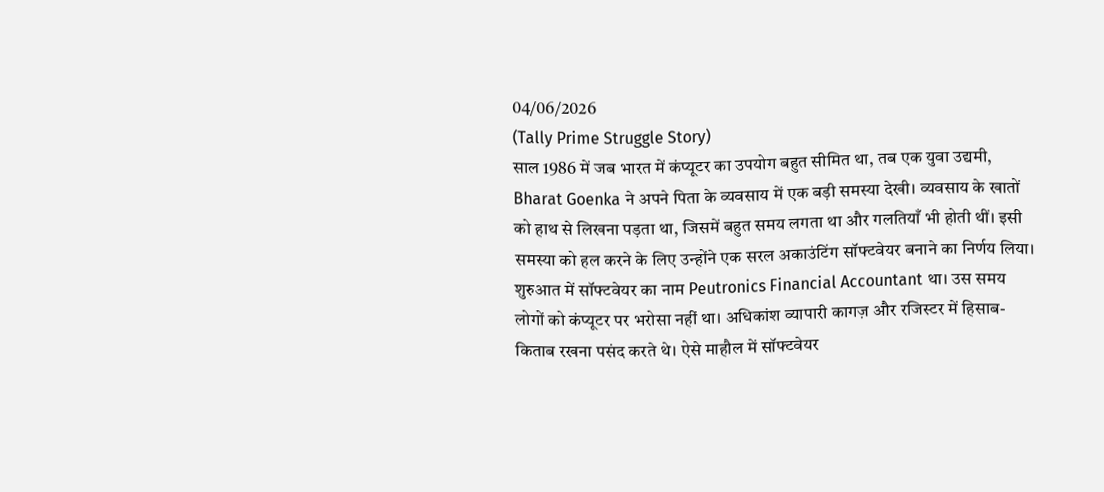04/06/2026
(Tally Prime Struggle Story)
साल 1986 में जब भारत में कंप्यूटर का उपयोग बहुत सीमित था, तब एक युवा उद्यमी, Bharat Goenka ने अपने पिता के व्यवसाय में एक बड़ी समस्या देखी। व्यवसाय के खातों को हाथ से लिखना पड़ता था, जिसमें बहुत समय लगता था और गलतियाँ भी होती थीं। इसी समस्या को हल करने के लिए उन्होंने एक सरल अकाउंटिंग सॉफ्टवेयर बनाने का निर्णय लिया।
शुरुआत में सॉफ्टवेयर का नाम Peutronics Financial Accountant था। उस समय लोगों को कंप्यूटर पर भरोसा नहीं था। अधिकांश व्यापारी कागज़ और रजिस्टर में हिसाब-किताब रखना पसंद करते थे। ऐसे माहौल में सॉफ्टवेयर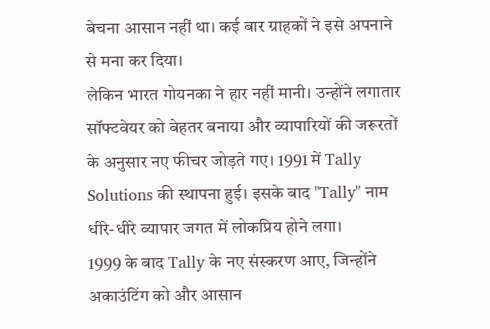बेचना आसान नहीं था। कई बार ग्राहकों ने इसे अपनाने से मना कर दिया।
लेकिन भारत गोयनका ने हार नहीं मानी। उन्होंने लगातार सॉफ्टवेयर को बेहतर बनाया और व्यापारियों की जरूरतों के अनुसार नए फीचर जोड़ते गए। 1991 में Tally Solutions की स्थापना हुई। इसके बाद "Tally" नाम धीरे-धीरे व्यापार जगत में लोकप्रिय होने लगा।
1999 के बाद Tally के नए संस्करण आए, जिन्होंने अकाउंटिंग को और आसान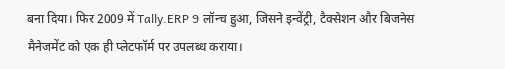बना दिया। फिर 2009 में Tally.ERP 9 लॉन्च हुआ, जिसने इन्वेंट्री, टैक्सेशन और बिजनेस मैनेजमेंट को एक ही प्लेटफॉर्म पर उपलब्ध कराया।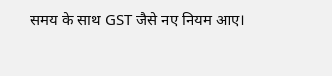समय के साथ GST जैसे नए नियम आए।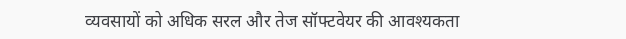व्यवसायों को अधिक सरल और तेज सॉफ्टवेयर की आवश्यकता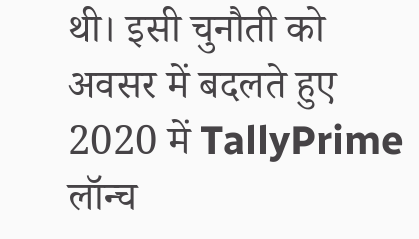थी। इसी चुनौती को अवसर में बदलते हुए 2020 में TallyPrime लॉन्च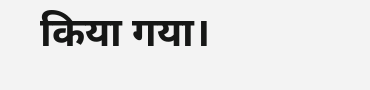किया गया।